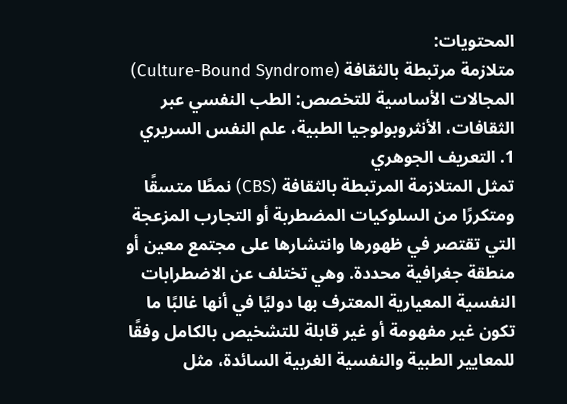المحتويات:
متلازمة مرتبطة بالثقافة (Culture-Bound Syndrome)
المجالات الأساسية للتخصص: الطب النفسي عبر الثقافات، الأنثروبولوجيا الطبية، علم النفس السريري
1. التعريف الجوهري
تمثل المتلازمة المرتبطة بالثقافة (CBS) نمطًا متسقًا ومتكررًا من السلوكيات المضطربة أو التجارب المزعجة التي تقتصر في ظهورها وانتشارها على مجتمع معين أو منطقة جغرافية محددة. وهي تختلف عن الاضطرابات النفسية المعيارية المعترف بها دوليًا في أنها غالبًا ما تكون غير مفهومة أو غير قابلة للتشخيص بالكامل وفقًا للمعايير الطبية والنفسية الغربية السائدة، مثل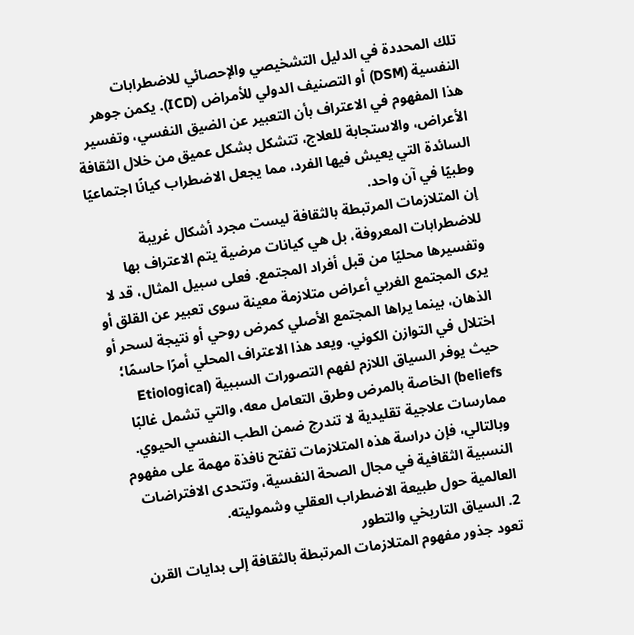تلك المحددة في الدليل التشخيصي والإحصائي للاضطرابات النفسية (DSM) أو التصنيف الدولي للأمراض (ICD). يكمن جوهر هذا المفهوم في الاعتراف بأن التعبير عن الضيق النفسي، وتفسير الأعراض، والاستجابة للعلاج، تتشكل بشكل عميق من خلال الثقافة السائدة التي يعيش فيها الفرد، مما يجعل الاضطراب كيانًا اجتماعيًا وطبيًا في آن واحد.
إن المتلازمات المرتبطة بالثقافة ليست مجرد أشكال غريبة للاضطرابات المعروفة، بل هي كيانات مرضية يتم الاعتراف بها وتفسيرها محليًا من قبل أفراد المجتمع. فعلى سبيل المثال، قد لا يرى المجتمع الغربي أعراض متلازمة معينة سوى تعبير عن القلق أو الذهان، بينما يراها المجتمع الأصلي كمرض روحي أو نتيجة لسحر أو اختلال في التوازن الكوني. ويعد هذا الاعتراف المحلي أمرًا حاسمًا؛ حيث يوفر السياق اللازم لفهم التصورات السببية (Etiological beliefs) الخاصة بالمرض وطرق التعامل معه، والتي تشمل غالبًا ممارسات علاجية تقليدية لا تندرج ضمن الطب النفسي الحيوي. وبالتالي، فإن دراسة هذه المتلازمات تفتح نافذة مهمة على مفهوم النسبية الثقافية في مجال الصحة النفسية، وتتحدى الافتراضات العالمية حول طبيعة الاضطراب العقلي وشموليته.
2. السياق التاريخي والتطور
تعود جذور مفهوم المتلازمات المرتبطة بالثقافة إلى بدايات القرن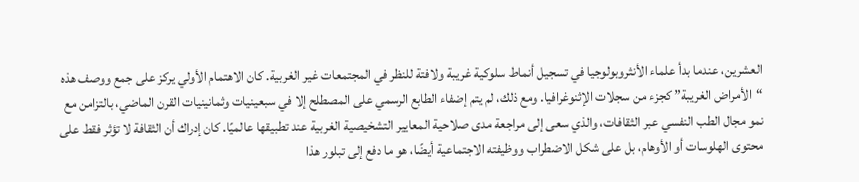العشرين، عندما بدأ علماء الأنثروبولوجيا في تسجيل أنماط سلوكية غريبة ولافتة للنظر في المجتمعات غير الغربية. كان الاهتمام الأولي يركز على جمع ووصف هذه “الأمراض الغريبة” كجزء من سجلات الإثنوغرافيا. ومع ذلك، لم يتم إضفاء الطابع الرسمي على المصطلح إلا في سبعينيات وثمانينيات القرن الماضي، بالتزامن مع نمو مجال الطب النفسي عبر الثقافات، والذي سعى إلى مراجعة مدى صلاحية المعايير التشخيصية الغربية عند تطبيقها عالميًا. كان إدراك أن الثقافة لا تؤثر فقط على محتوى الهلوسات أو الأوهام، بل على شكل الاضطراب ووظيفته الاجتماعية أيضًا، هو ما دفع إلى تبلور هذا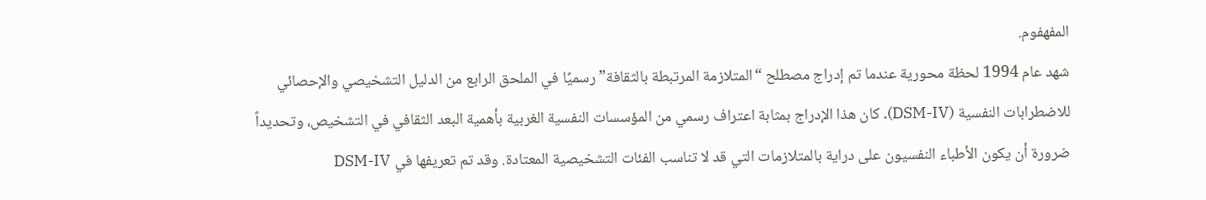المفهفوم.
شهد عام 1994 لحظة محورية عندما تم إدراج مصطلح “المتلازمة المرتبطة بالثقافة” رسميًا في الملحق الرابع من الدليل التشخيصي والإحصائي للاضطرابات النفسية (DSM-IV). كان هذا الإدراج بمثابة اعتراف رسمي من المؤسسات النفسية الغربية بأهمية البعد الثقافي في التشخيص، وتحديداً ضرورة أن يكون الأطباء النفسيون على دراية بالمتلازمات التي قد لا تناسب الفئات التشخيصية المعتادة. وقد تم تعريفها في DSM-IV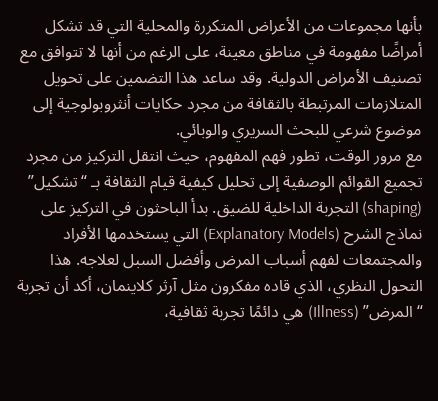بأنها مجموعات من الأعراض المتكررة والمحلية التي قد تشكل أمراضًا مفهومة في مناطق معينة، على الرغم من أنها لا تتوافق مع تصنيف الأمراض الدولية. وقد ساعد هذا التضمين على تحويل المتلازمات المرتبطة بالثقافة من مجرد حكايات أنثروبولوجية إلى موضوع شرعي للبحث السريري والوبائي.
مع مرور الوقت، تطور فهم المفهوم، حيث انتقل التركيز من مجرد تجميع القوائم الوصفية إلى تحليل كيفية قيام الثقافة بـ “تشكيل” (shaping) التجربة الداخلية للضيق. بدأ الباحثون في التركيز على نماذج الشرح (Explanatory Models) التي يستخدمها الأفراد والمجتمعات لفهم أسباب المرض وأفضل السبل لعلاجه. هذا التحول النظري، الذي قاده مفكرون مثل آرثر كلاينمان، أكد أن تجربة “المرض” (Illness) هي دائمًا تجربة ثقافية،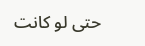حتى لو كانت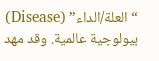“العلة/الداء” (Disease) بيولوجية عالمية. وقد مهد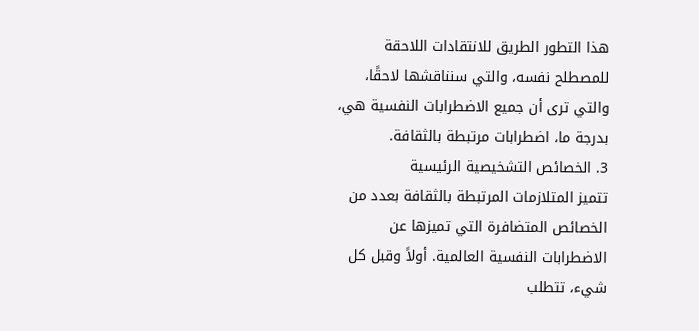هذا التطور الطريق للانتقادات اللاحقة للمصطلح نفسه، والتي سنناقشها لاحقًا، والتي ترى أن جميع الاضطرابات النفسية هي، بدرجة ما، اضطرابات مرتبطة بالثقافة.
3. الخصائص التشخيصية الرئيسية
تتميز المتلازمات المرتبطة بالثقافة بعدد من الخصائص المتضافرة التي تميزها عن الاضطرابات النفسية العالمية. أولاً وقبل كل شيء، تتطلب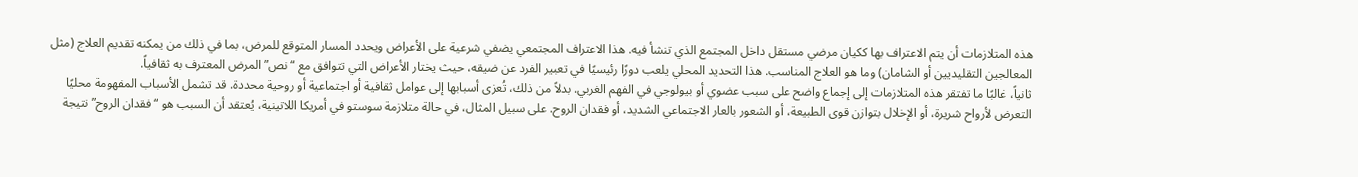هذه المتلازمات أن يتم الاعتراف بها ككيان مرضي مستقل داخل المجتمع الذي تنشأ فيه. هذا الاعتراف المجتمعي يضفي شرعية على الأعراض ويحدد المسار المتوقع للمرض، بما في ذلك من يمكنه تقديم العلاج (مثل المعالجين التقليديين أو الشامان) وما هو العلاج المناسب. هذا التحديد المحلي يلعب دورًا رئيسيًا في تعبير الفرد عن ضيقه، حيث يختار الأعراض التي تتوافق مع “نص” المرض المعترف به ثقافياً.
ثانياً، غالبًا ما تفتقر هذه المتلازمات إلى إجماع واضح على سبب عضوي أو بيولوجي في الفهم الغربي. بدلاً من ذلك، تُعزى أسبابها إلى عوامل ثقافية أو اجتماعية أو روحية محددة. قد تشمل الأسباب المفهومة محليًا التعرض لأرواح شريرة، أو الإخلال بتوازن قوى الطبيعة، أو الشعور بالعار الاجتماعي الشديد، أو فقدان الروح. على سبيل المثال، في حالة متلازمة سوستو في أمريكا اللاتينية، يُعتقد أن السبب هو “فقدان الروح” نتيجة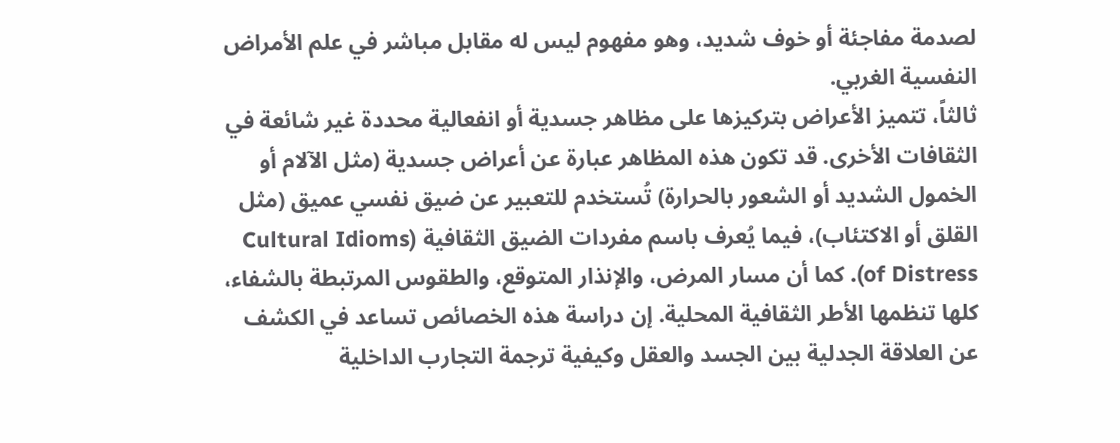لصدمة مفاجئة أو خوف شديد، وهو مفهوم ليس له مقابل مباشر في علم الأمراض النفسية الغربي.
ثالثاً، تتميز الأعراض بتركيزها على مظاهر جسدية أو انفعالية محددة غير شائعة في الثقافات الأخرى. قد تكون هذه المظاهر عبارة عن أعراض جسدية (مثل الآلام أو الخمول الشديد أو الشعور بالحرارة) تُستخدم للتعبير عن ضيق نفسي عميق (مثل القلق أو الاكتئاب)، فيما يُعرف باسم مفردات الضيق الثقافية (Cultural Idioms of Distress). كما أن مسار المرض، والإنذار المتوقع، والطقوس المرتبطة بالشفاء، كلها تنظمها الأطر الثقافية المحلية. إن دراسة هذه الخصائص تساعد في الكشف عن العلاقة الجدلية بين الجسد والعقل وكيفية ترجمة التجارب الداخلية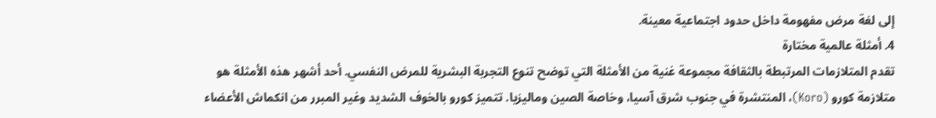إلى لغة مرض مفهومة داخل حدود اجتماعية معينة.
4. أمثلة عالمية مختارة
تقدم المتلازمات المرتبطة بالثقافة مجموعة غنية من الأمثلة التي توضح تنوع التجربة البشرية للمرض النفسي. أحد أشهر هذه الأمثلة هو متلازمة كورو (Koro)، المنتشرة في جنوب شرق آسيا، وخاصة الصين وماليزيا. تتميز كورو بالخوف الشديد وغير المبرر من انكماش الأعضاء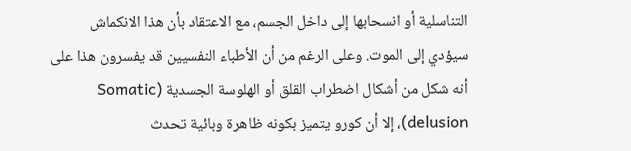التناسلية أو انسحابها إلى داخل الجسم، مع الاعتقاد بأن هذا الانكماش سيؤدي إلى الموت. وعلى الرغم من أن الأطباء النفسيين قد يفسرون هذا على أنه شكل من أشكال اضطراب القلق أو الهلوسة الجسدية (Somatic delusion)، إلا أن كورو يتميز بكونه ظاهرة وبائية تحدث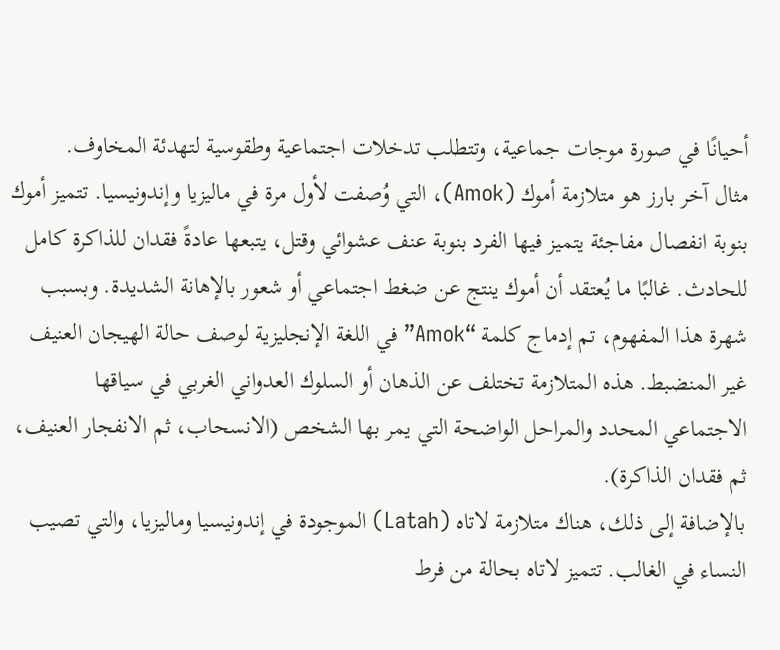أحيانًا في صورة موجات جماعية، وتتطلب تدخلات اجتماعية وطقوسية لتهدئة المخاوف.
مثال آخر بارز هو متلازمة أموك (Amok)، التي وُصفت لأول مرة في ماليزيا وإندونيسيا. تتميز أموك بنوبة انفصال مفاجئة يتميز فيها الفرد بنوبة عنف عشوائي وقتل، يتبعها عادةً فقدان للذاكرة كامل للحادث. غالبًا ما يُعتقد أن أموك ينتج عن ضغط اجتماعي أو شعور بالإهانة الشديدة. وبسبب شهرة هذا المفهوم، تم إدماج كلمة “Amok” في اللغة الإنجليزية لوصف حالة الهيجان العنيف غير المنضبط. هذه المتلازمة تختلف عن الذهان أو السلوك العدواني الغربي في سياقها الاجتماعي المحدد والمراحل الواضحة التي يمر بها الشخص (الانسحاب، ثم الانفجار العنيف، ثم فقدان الذاكرة).
بالإضافة إلى ذلك، هناك متلازمة لاتاه (Latah) الموجودة في إندونيسيا وماليزيا، والتي تصيب النساء في الغالب. تتميز لاتاه بحالة من فرط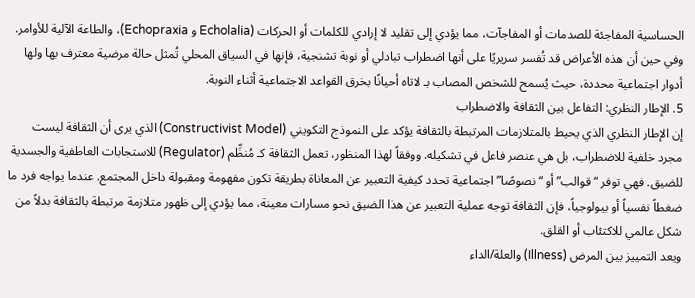الحساسية المفاجئة للصدمات أو المفاجآت، مما يؤدي إلى تقليد لا إرادي للكلمات أو الحركات (Echolalia و Echopraxia)، والطاعة الآلية للأوامر. وفي حين أن هذه الأعراض قد تُفسر سريريًا على أنها اضطراب تبادلي أو نوبة تشنجية، فإنها في السياق المحلي تُمثل حالة مرضية معترف بها ولها أدوار اجتماعية محددة، حيث يُسمح للشخص المصاب بـ لاتاه أحيانًا بخرق القواعد الاجتماعية أثناء النوبة.
5. الإطار النظري: التفاعل بين الثقافة والاضطراب
إن الإطار النظري الذي يحيط بالمتلازمات المرتبطة بالثقافة يؤكد على النموذج التكويني (Constructivist Model) الذي يرى أن الثقافة ليست مجرد خلفية للاضطراب، بل هي عنصر فاعل في تشكيله. ووفقاً لهذا المنظور، تعمل الثقافة كـ مُنظِّم (Regulator) للاستجابات العاطفية والجسدية للضيق. فهي توفر “قوالب” أو “نصوصًا” اجتماعية تحدد كيفية التعبير عن المعاناة بطريقة تكون مفهومة ومقبولة داخل المجتمع. عندما يواجه فرد ما ضغطاً نفسياً أو بيولوجياً، فإن الثقافة توجه عملية التعبير عن هذا الضيق نحو مسارات معينة، مما يؤدي إلى ظهور متلازمة مرتبطة بالثقافة بدلاً من شكل عالمي للاكتئاب أو القلق.
ويعد التمييز بين المرض (Illness) والعلة/الداء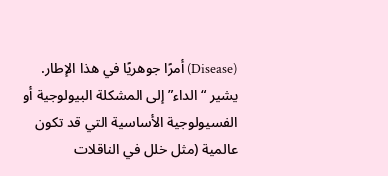(Disease) أمرًا جوهريًا في هذا الإطار. يشير “الداء” إلى المشكلة البيولوجية أو الفسيولوجية الأساسية التي قد تكون عالمية (مثل خلل في الناقلات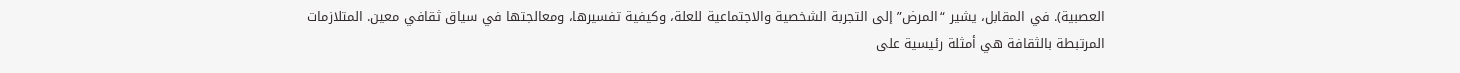العصبية). في المقابل، يشير “المرض” إلى التجربة الشخصية والاجتماعية للعلة، وكيفية تفسيرها، ومعالجتها في سياق ثقافي معين. المتلازمات المرتبطة بالثقافة هي أمثلة رئيسية على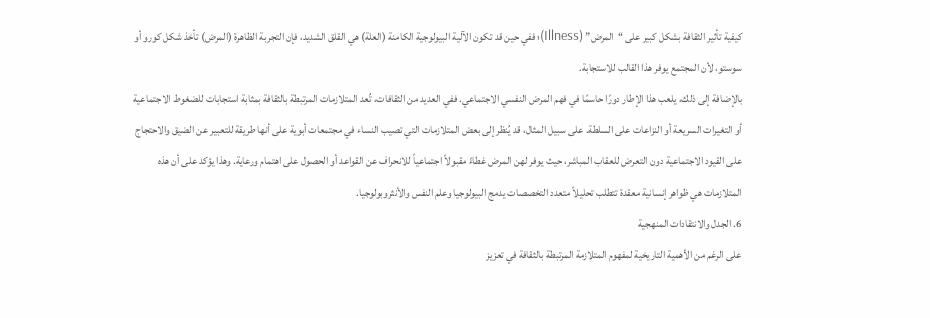كيفية تأثير الثقافة بشكل كبير على “المرض” (Illness)؛ ففي حين قد تكون الآلية البيولوجية الكامنة (العلة) هي القلق الشديد، فإن التجربة الظاهرة (المرض) تأخذ شكل كورو أو سوستو، لأن المجتمع يوفر هذا القالب للاستجابة.
بالإضافة إلى ذلك، يلعب هذا الإطار دورًا حاسمًا في فهم المرض النفسي الاجتماعي. ففي العديد من الثقافات، تُعد المتلازمات المرتبطة بالثقافة بمثابة استجابات للضغوط الاجتماعية أو التغيرات السريعة أو النزاعات على السلطة. على سبيل المثال، قد يُنظر إلى بعض المتلازمات التي تصيب النساء في مجتمعات أبوية على أنها طريقة للتعبير عن الضيق والاحتجاج على القيود الاجتماعية دون التعرض للعقاب المباشر، حيث يوفر لهن المرض غطاءً مقبولاً اجتماعياً للانحراف عن القواعد أو الحصول على اهتمام ورعاية. وهذا يؤكد على أن هذه المتلازمات هي ظواهر إنسانية معقدة تتطلب تحليلاً متعدد التخصصات يدمج البيولوجيا وعلم النفس والأنثروبولوجيا.
6. الجدل والانتقادات المنهجية
على الرغم من الأهمية التاريخية لمفهوم المتلازمة المرتبطة بالثقافة في تعزيز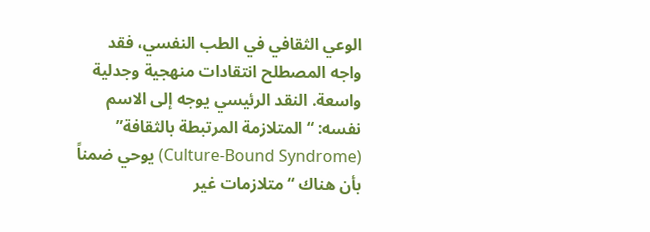الوعي الثقافي في الطب النفسي، فقد واجه المصطلح انتقادات منهجية وجدلية واسعة. النقد الرئيسي يوجه إلى الاسم نفسه: “المتلازمة المرتبطة بالثقافة” (Culture-Bound Syndrome) يوحي ضمناً بأن هناك “متلازمات غير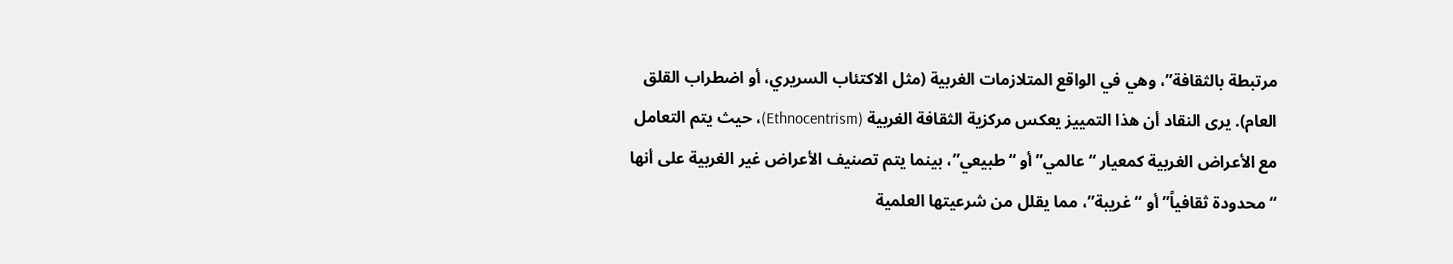مرتبطة بالثقافة”، وهي في الواقع المتلازمات الغربية (مثل الاكتئاب السريري، أو اضطراب القلق العام). يرى النقاد أن هذا التمييز يعكس مركزية الثقافة الغربية (Ethnocentrism)، حيث يتم التعامل مع الأعراض الغربية كمعيار “عالمي” أو “طبيعي”، بينما يتم تصنيف الأعراض غير الغربية على أنها “محدودة ثقافياً” أو “غريبة”، مما يقلل من شرعيتها العلمية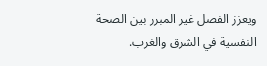ويعزز الفصل غير المبرر بين الصحة النفسية في الشرق والغرب.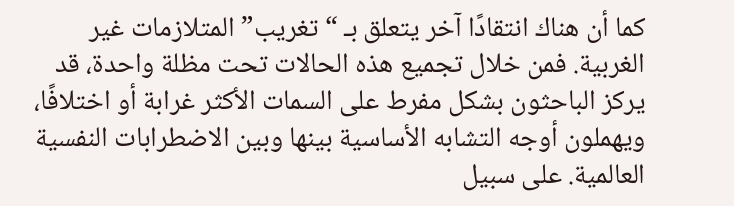كما أن هناك انتقادًا آخر يتعلق بـ “تغريب” المتلازمات غير الغربية. فمن خلال تجميع هذه الحالات تحت مظلة واحدة، قد يركز الباحثون بشكل مفرط على السمات الأكثر غرابة أو اختلافًا، ويهملون أوجه التشابه الأساسية بينها وبين الاضطرابات النفسية العالمية. على سبيل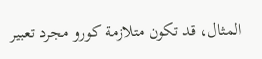المثال، قد تكون متلازمة كورو مجرد تعبير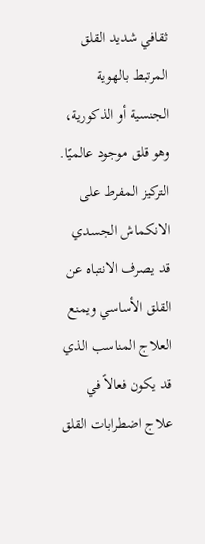ثقافي شديد القلق المرتبط بالهوية الجنسية أو الذكورية، وهو قلق موجود عالميًا. التركيز المفرط على الانكماش الجسدي قد يصرف الانتباه عن القلق الأساسي ويمنع العلاج المناسب الذي قد يكون فعالاً في علاج اضطرابات القلق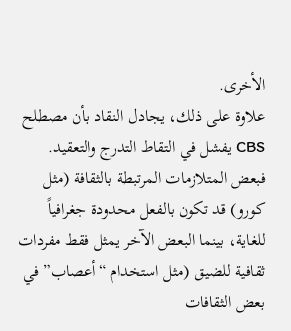الأخرى.
علاوة على ذلك، يجادل النقاد بأن مصطلح CBS يفشل في التقاط التدرج والتعقيد. فبعض المتلازمات المرتبطة بالثقافة (مثل كورو) قد تكون بالفعل محدودة جغرافياً للغاية، بينما البعض الآخر يمثل فقط مفردات ثقافية للضيق (مثل استخدام “أعصاب” في بعض الثقافات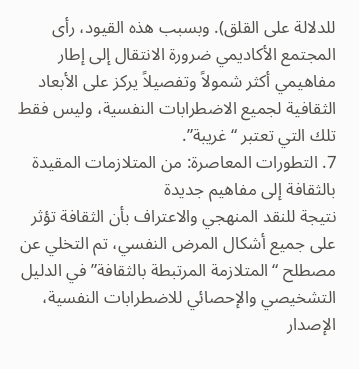للدلالة على القلق). وبسبب هذه القيود، رأى المجتمع الأكاديمي ضرورة الانتقال إلى إطار مفاهيمي أكثر شمولاً وتفصيلاً يركز على الأبعاد الثقافية لجميع الاضطرابات النفسية، وليس فقط تلك التي تعتبر “غريبة”.
7. التطورات المعاصرة: من المتلازمات المقيدة بالثقافة إلى مفاهيم جديدة
نتيجة للنقد المنهجي والاعتراف بأن الثقافة تؤثر على جميع أشكال المرض النفسي، تم التخلي عن مصطلح “المتلازمة المرتبطة بالثقافة” في الدليل التشخيصي والإحصائي للاضطرابات النفسية، الإصدار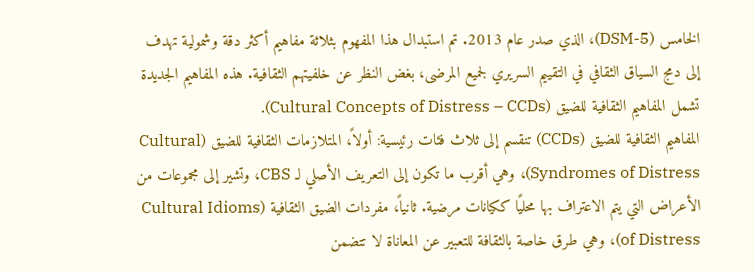الخامس (DSM-5)، الذي صدر عام 2013. تم استبدال هذا المفهوم بثلاثة مفاهيم أكثر دقة وشمولية تهدف إلى دمج السياق الثقافي في التقييم السريري لجميع المرضى، بغض النظر عن خلفيتهم الثقافية. هذه المفاهيم الجديدة تشمل المفاهيم الثقافية للضيق (Cultural Concepts of Distress – CCDs).
المفاهيم الثقافية للضيق (CCDs) تنقسم إلى ثلاث فئات رئيسية: أولاً، المتلازمات الثقافية للضيق (Cultural Syndromes of Distress)، وهي أقرب ما تكون إلى التعريف الأصلي لـ CBS، وتشير إلى مجموعات من الأعراض التي يتم الاعتراف بها محليًا ككيانات مرضية. ثانياً، مفردات الضيق الثقافية (Cultural Idioms of Distress)، وهي طرق خاصة بالثقافة للتعبير عن المعاناة لا تتضمن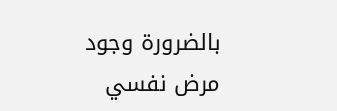بالضرورة وجود مرض نفسي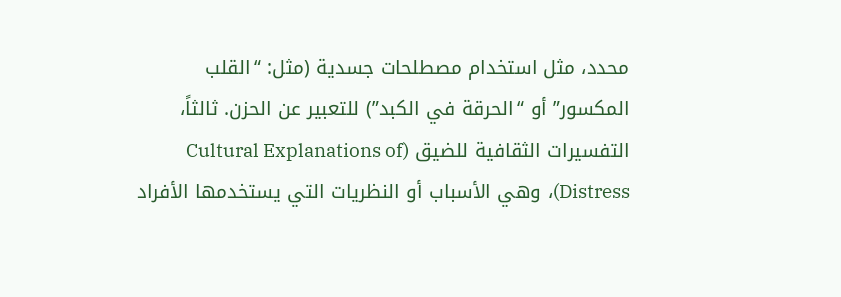محدد، مثل استخدام مصطلحات جسدية (مثل: “القلب المكسور” أو “الحرقة في الكبد”) للتعبير عن الحزن. ثالثاً، التفسيرات الثقافية للضيق (Cultural Explanations of Distress)، وهي الأسباب أو النظريات التي يستخدمها الأفراد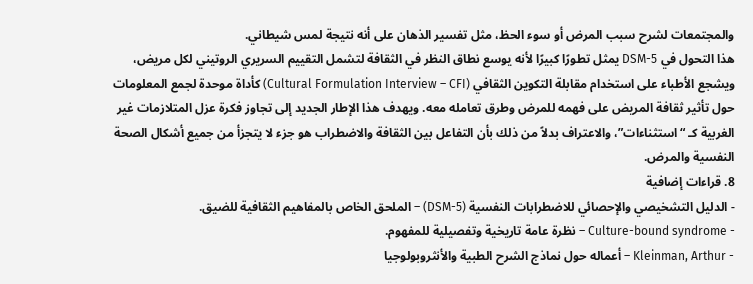والمجتمعات لشرح سبب المرض أو سوء الحظ، مثل تفسير الذهان على أنه نتيجة لمس شيطاني.
هذا التحول في DSM-5 يمثل تطورًا كبيرًا لأنه يوسع نطاق النظر في الثقافة لتشمل التقييم السريري الروتيني لكل مريض، ويشجع الأطباء على استخدام مقابلة التكوين الثقافي (Cultural Formulation Interview – CFI) كأداة موحدة لجمع المعلومات حول تأثير ثقافة المريض على فهمه للمرض وطرق تعامله معه. ويهدف هذا الإطار الجديد إلى تجاوز فكرة عزل المتلازمات غير الغربية كـ “استثناءات”، والاعتراف بدلاً من ذلك بأن التفاعل بين الثقافة والاضطراب هو جزء لا يتجزأ من جميع أشكال الصحة النفسية والمرض.
8. قراءات إضافية
- الدليل التشخيصي والإحصائي للاضطرابات النفسية (DSM-5) – الملحق الخاص بالمفاهيم الثقافية للضيق.
- Culture-bound syndrome – نظرة عامة تاريخية وتفصيلية للمفهوم.
- Kleinman, Arthur – أعماله حول نماذج الشرح الطبية والأنثروبولوجيا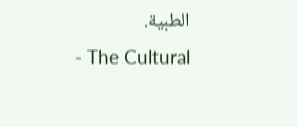الطبية.
- The Cultural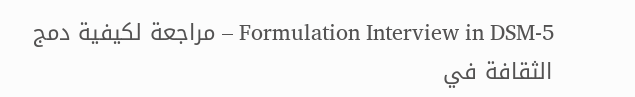Formulation Interview in DSM-5 – مراجعة لكيفية دمج الثقافة في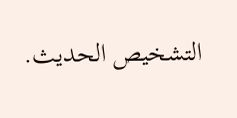التشخيص الحديث.